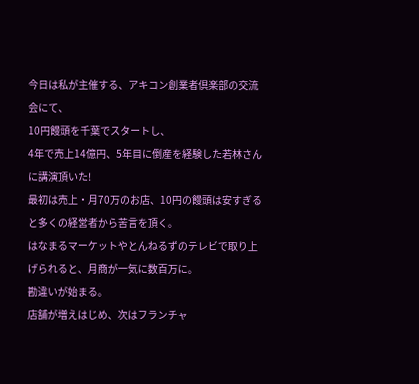今日は私が主催する、アキコン創業者倶楽部の交流会にて、
10円饅頭を千葉でスタートし、
4年で売上14億円、5年目に倒産を経験した若林さんに講演頂いた!
最初は売上・月70万のお店、10円の饅頭は安すぎると多くの経営者から苦言を頂く。
はなまるマーケットやとんねるずのテレビで取り上げられると、月商が一気に数百万に。
勘違いが始まる。
店舗が増えはじめ、次はフランチャ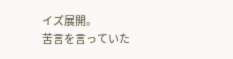イズ展開。
苦言を言っていた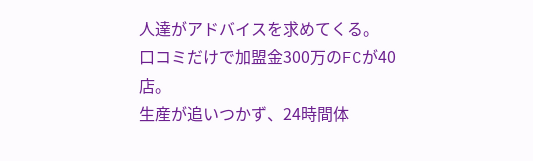人達がアドバイスを求めてくる。
口コミだけで加盟金300万のFCが40店。
生産が追いつかず、24時間体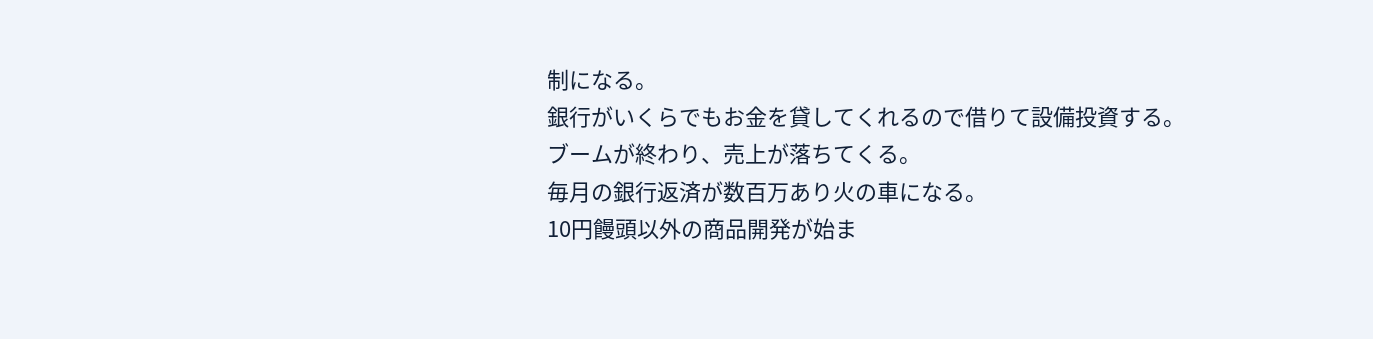制になる。
銀行がいくらでもお金を貸してくれるので借りて設備投資する。
ブームが終わり、売上が落ちてくる。
毎月の銀行返済が数百万あり火の車になる。
10円饅頭以外の商品開発が始ま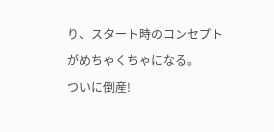り、スタート時のコンセプトがめちゃくちゃになる。
ついに倒産!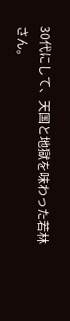30代にして、天国と地獄を味わった若林さん。